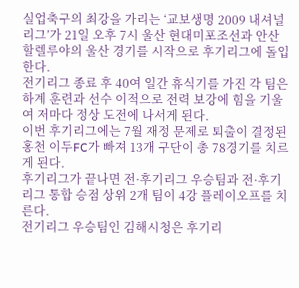실업축구의 최강을 가리는 ‘교보생명 2009 내셔널리그’가 21일 오후 7시 울산 현대미포조선과 안산 할렐루야의 울산 경기를 시작으로 후기리그에 돌입한다.
전기리그 종료 후 40여 일간 휴식기를 가진 각 팀은 하계 훈련과 선수 이적으로 전력 보강에 힘을 기울여 저마다 정상 도전에 나서게 된다.
이번 후기리그에는 7월 재정 문제로 퇴출이 결정된 홍천 이두FC가 빠져 13개 구단이 총 78경기를 치르게 된다.
후기리그가 끝나면 전·후기리그 우승팀과 전·후기리그 통합 승점 상위 2개 팀이 4강 플레이오프를 치른다.
전기리그 우승팀인 김해시청은 후기리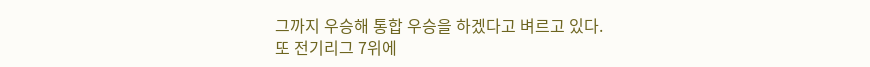그까지 우승해 통합 우승을 하겠다고 벼르고 있다.
또 전기리그 7위에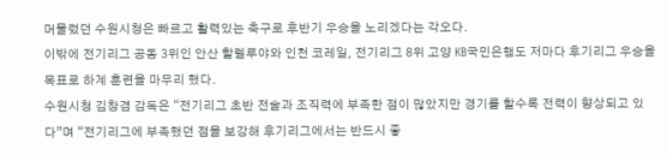머물렀던 수원시청은 빠르고 활력있는 축구로 후반기 우승을 노리겠다는 각오다.
이밖에 전기리그 공동 3위인 안산 할렐루야와 인천 코레일, 전기리그 8위 고양 KB국민은행도 저마다 후기리그 우승을 목표로 하계 훈련을 마무리 했다.
수원시청 김창겸 감독은 “전기리그 초반 전술과 조직력에 부족한 점이 많았지만 경기를 할수록 전력이 향상되고 있다”며 “전기리그에 부족했던 점을 보강해 후기리그에서는 반드시 좋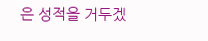은 성적을 거두겠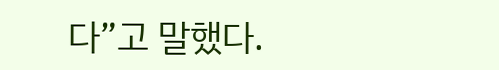다”고 말했다.